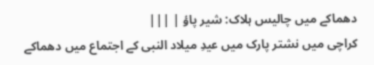دھماکے میں چالیس ہلاک: شیر پاؤ | |||
کراچی میں نشتر پارک میں عیدِ میلاد النبی کے اجتماع میں دھماکے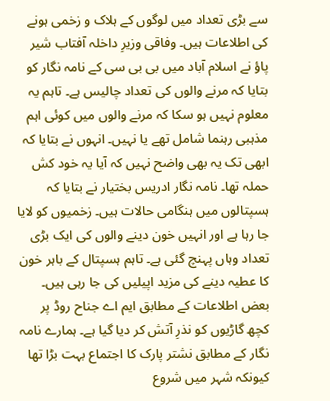سے بڑی تعداد میں لوگوں کے ہلاک و زخمی ہونے کی اطلاعات ہیں۔ وفاقی وزیرِ داخلہ آفتاب شیر پاؤ نے اسلام آباد میں بی بی سی کے نامہ نگار کو بتایا کہ مرنے والوں کی تعداد چالیس ہے۔ تاہم یہ معلوم نہیں ہو سکا کہ مرنے والوں میں کوئی اہم مذہبی رہنما شامل تھے یا نہیں۔ انہوں نے بتایا کہ ابھی تک یہ بھی واضح نہیں کہ آیا یہ خود کش حملہ تھا۔ نامہ نگار ادریس بختیار نے بتایا کہ ہسپتالوں میں ہنگامی حالات ہیں۔ زخمیوں کو لایا جا رہا ہے اور انہیں خون دینے والوں کی ایک بڑی تعداد وہاں پہنچ گئی ہے۔ تاہم ہسپتال کے باہر خون کا عطیہ دینے کی مزید اپیلیں کی جا رہی ہیں۔
بعض اطلاعات کے مطابق ایم اے جناح روڈ پر کچھ گاڑیوں کو نذرِ آتش کر دیا گیا ہے۔ ہمارے نامہ نگار کے مطابق نشتر پارک کا اجتماع بہت بڑا تھا کیونکہ شہر میں شروع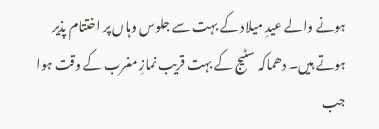ہونے والے عیدِ میلاد کے بہت سے جلوس وہاں پر اختتام پذیر ہوتے ہیں۔ دھماکہ سٹیج کے بہت قریب نمازِ مغرب کے وقت ہوا جب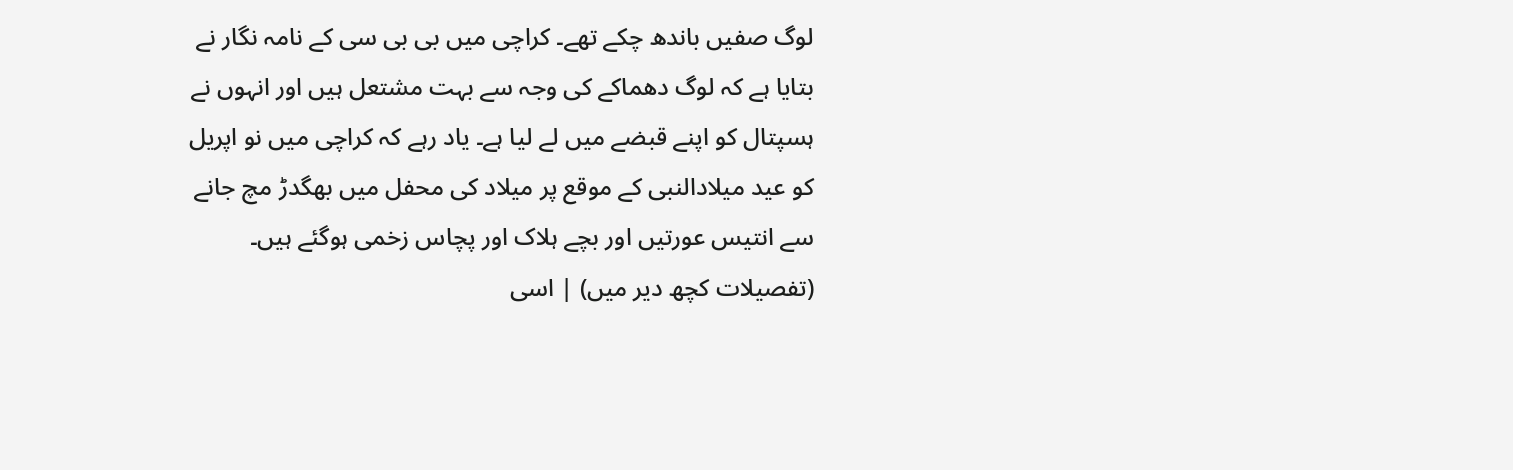لوگ صفیں باندھ چکے تھے۔ کراچی میں بی بی سی کے نامہ نگار نے بتایا ہے کہ لوگ دھماکے کی وجہ سے بہت مشتعل ہیں اور انہوں نے ہسپتال کو اپنے قبضے میں لے لیا ہے۔ یاد رہے کہ کراچی میں نو اپریل کو عید میلادالنبی کے موقع پر میلاد کی محفل میں بھگدڑ مچ جانے سے انتیس عورتیں اور بچے ہلاک اور پچاس زخمی ہوگئے ہیں۔ (تفصیلات کچھ دیر میں) | اسی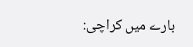بارے میں کراچی: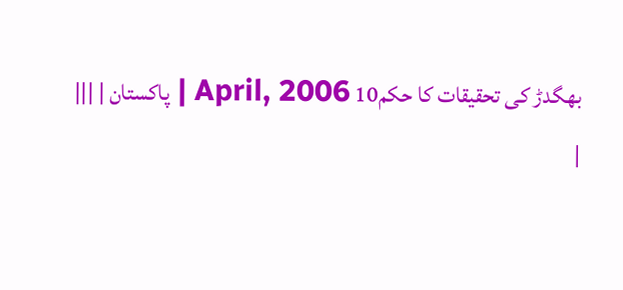بھگدڑ کی تحقیقات کا حکم10 April, 2006 | پاکستان | |||
|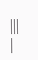|||
|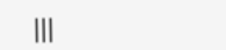|||